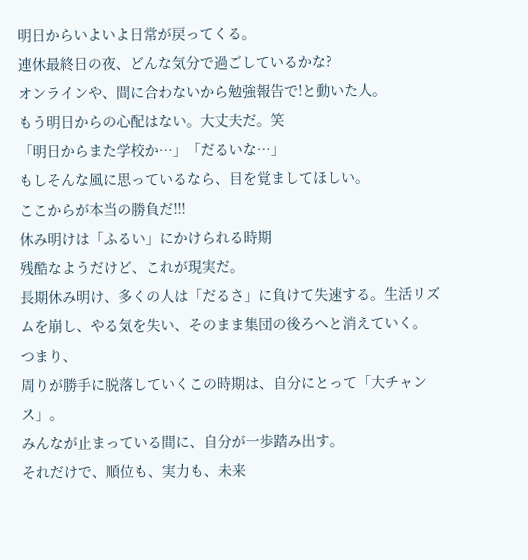明日からいよいよ日常が戻ってくる。
連休最終日の夜、どんな気分で過ごしているかな?
オンラインや、間に合わないから勉強報告で!と動いた人。
もう明日からの心配はない。大丈夫だ。笑
「明日からまた学校か…」「だるいな…」
もしそんな風に思っているなら、目を覚ましてほしい。
ここからが本当の勝負だ!!!
休み明けは「ふるい」にかけられる時期
残酷なようだけど、これが現実だ。
長期休み明け、多くの人は「だるさ」に負けて失速する。生活リズムを崩し、やる気を失い、そのまま集団の後ろへと消えていく。
つまり、
周りが勝手に脱落していくこの時期は、自分にとって「大チャンス」。
みんなが止まっている間に、自分が一歩踏み出す。
それだけで、順位も、実力も、未来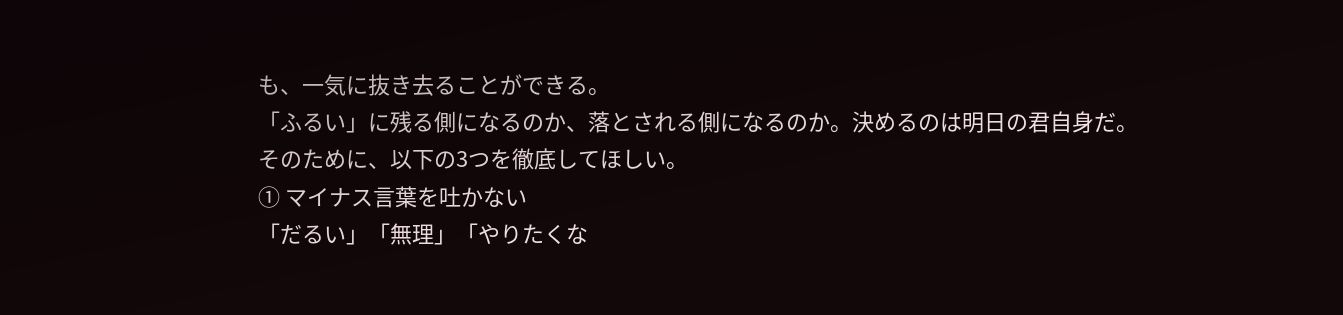も、一気に抜き去ることができる。
「ふるい」に残る側になるのか、落とされる側になるのか。決めるのは明日の君自身だ。
そのために、以下の3つを徹底してほしい。
① マイナス言葉を吐かない
「だるい」「無理」「やりたくな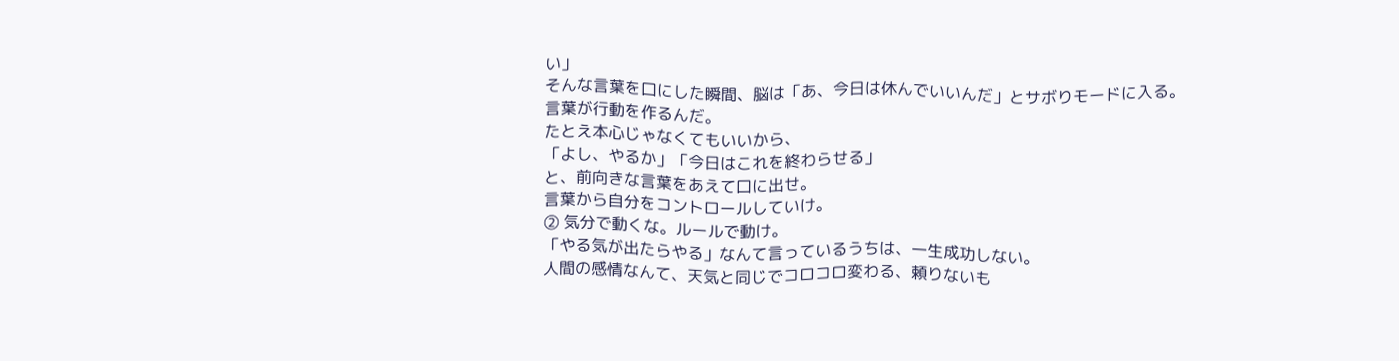い」
そんな言葉を口にした瞬間、脳は「あ、今日は休んでいいんだ」とサボりモードに入る。
言葉が行動を作るんだ。
たとえ本心じゃなくてもいいから、
「よし、やるか」「今日はこれを終わらせる」
と、前向きな言葉をあえて口に出せ。
言葉から自分をコントロールしていけ。
② 気分で動くな。ルールで動け。
「やる気が出たらやる」なんて言っているうちは、一生成功しない。
人間の感情なんて、天気と同じでコロコロ変わる、頼りないも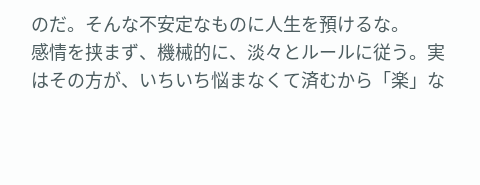のだ。そんな不安定なものに人生を預けるな。
感情を挟まず、機械的に、淡々とルールに従う。実はその方が、いちいち悩まなくて済むから「楽」な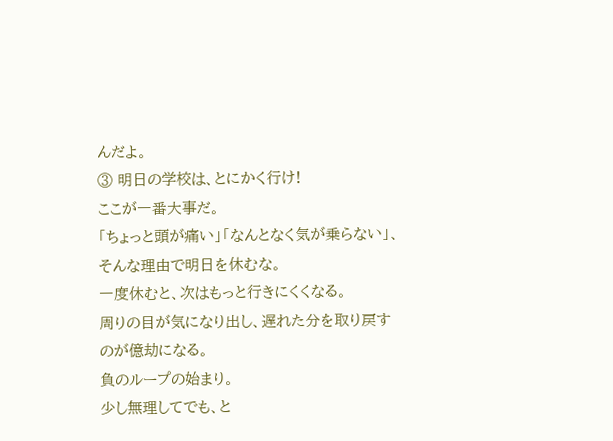んだよ。
③ 明日の学校は、とにかく行け!
ここが一番大事だ。
「ちょっと頭が痛い」「なんとなく気が乗らない」、そんな理由で明日を休むな。
一度休むと、次はもっと行きにくくなる。
周りの目が気になり出し、遅れた分を取り戻すのが億劫になる。
負のループの始まり。
少し無理してでも、と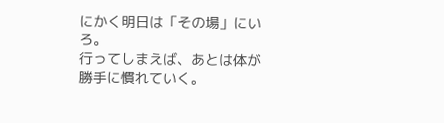にかく明日は「その場」にいろ。
行ってしまえば、あとは体が勝手に慣れていく。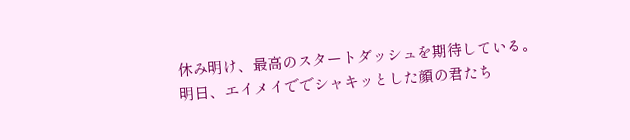休み明け、最高のスタートダッシュを期待している。
明日、エイメイででシャキッとした顔の君たち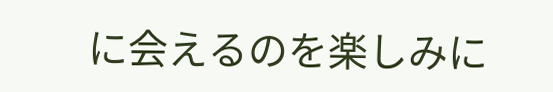に会えるのを楽しみに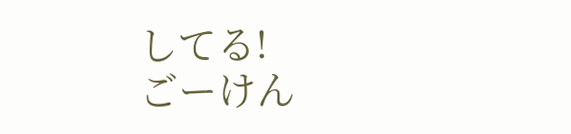してる!
ごーけん